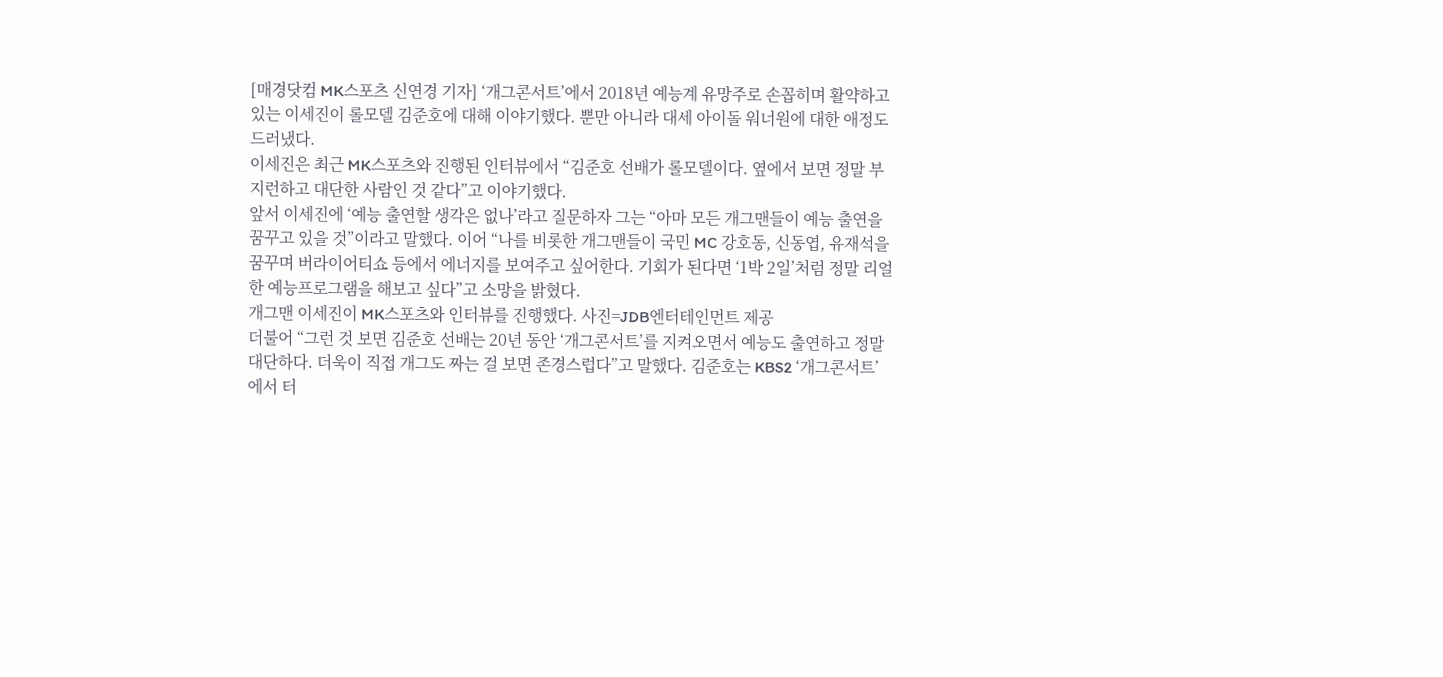[매경닷컴 MK스포츠 신연경 기자] ‘개그콘서트’에서 2018년 예능계 유망주로 손꼽히며 활약하고 있는 이세진이 롤모델 김준호에 대해 이야기했다. 뿐만 아니라 대세 아이돌 워너원에 대한 애정도 드러냈다.
이세진은 최근 MK스포츠와 진행된 인터뷰에서 “김준호 선배가 롤모델이다. 옆에서 보면 정말 부지런하고 대단한 사람인 것 같다”고 이야기했다.
앞서 이세진에 ‘예능 출연할 생각은 없나’라고 질문하자 그는 “아마 모든 개그맨들이 예능 출연을 꿈꾸고 있을 것”이라고 말했다. 이어 “나를 비롯한 개그맨들이 국민 MC 강호동, 신동엽, 유재석을 꿈꾸며 버라이어티쇼 등에서 에너지를 보여주고 싶어한다. 기회가 된다면 ‘1박 2일’처럼 정말 리얼한 예능프로그램을 해보고 싶다”고 소망을 밝혔다.
개그맨 이세진이 MK스포츠와 인터뷰를 진행했다. 사진=JDB엔터테인먼트 제공
더불어 “그런 것 보면 김준호 선배는 20년 동안 ‘개그콘서트’를 지켜오면서 예능도 출연하고 정말 대단하다. 더욱이 직접 개그도 짜는 걸 보면 존경스럽다”고 말했다. 김준호는 KBS2 ‘개그콘서트’에서 터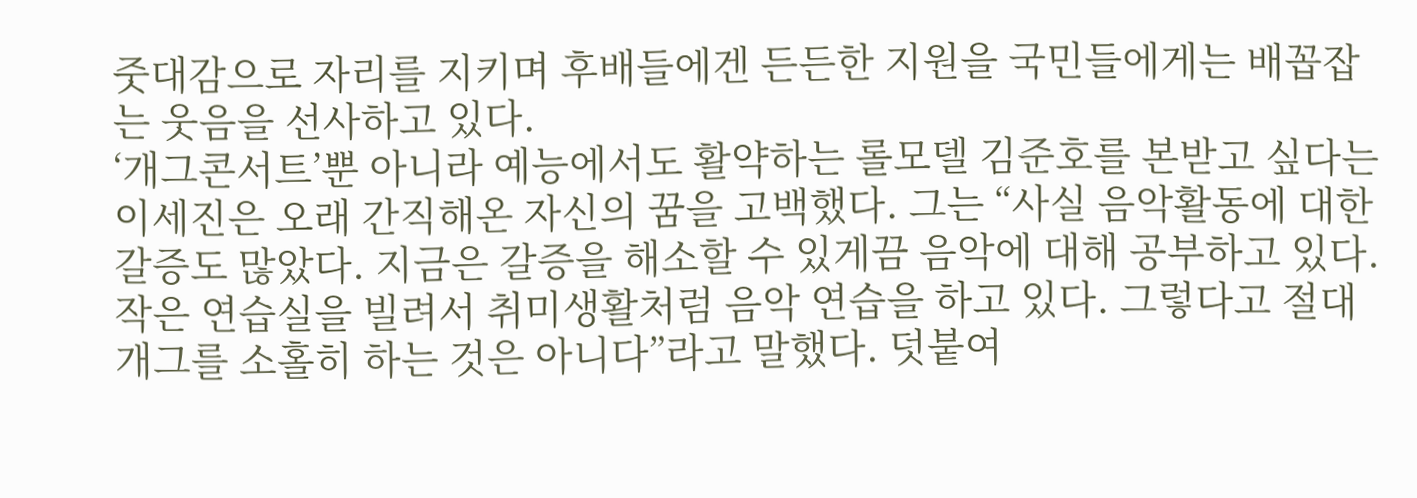줏대감으로 자리를 지키며 후배들에겐 든든한 지원을 국민들에게는 배꼽잡는 웃음을 선사하고 있다.
‘개그콘서트’뿐 아니라 예능에서도 활약하는 롤모델 김준호를 본받고 싶다는 이세진은 오래 간직해온 자신의 꿈을 고백했다. 그는 “사실 음악활동에 대한 갈증도 많았다. 지금은 갈증을 해소할 수 있게끔 음악에 대해 공부하고 있다. 작은 연습실을 빌려서 취미생활처럼 음악 연습을 하고 있다. 그렇다고 절대 개그를 소홀히 하는 것은 아니다”라고 말했다. 덧붙여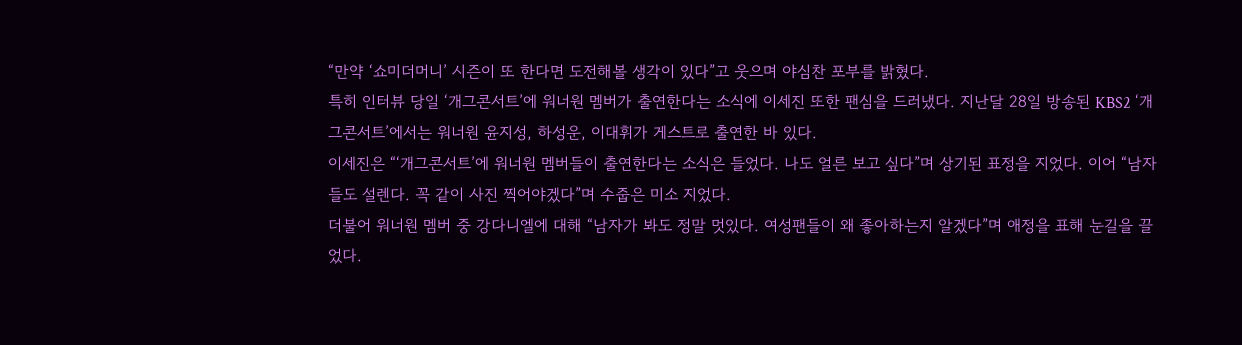“만약 ‘쇼미더머니’ 시즌이 또 한다면 도전해볼 생각이 있다”고 웃으며 야심찬 포부를 밝혔다.
특히 인터뷰 당일 ‘개그콘서트’에 워너원 멤버가 출연한다는 소식에 이세진 또한 팬심을 드러냈다. 지난달 28일 방송된 KBS2 ‘개그콘서트’에서는 워너원 윤지성, 하성운, 이대휘가 게스트로 출연한 바 있다.
이세진은 “‘개그콘서트’에 워너원 멤버들이 출연한다는 소식은 들었다. 나도 얼른 보고 싶다”며 상기된 표정을 지었다. 이어 “남자들도 설렌다. 꼭 같이 사진 찍어야겠다”며 수줍은 미소 지었다.
더불어 워너원 멤버 중 강다니엘에 대해 “남자가 봐도 정말 멋있다. 여성팬들이 왜 좋아하는지 알겠다”며 애정을 표해 눈길을 끌었다.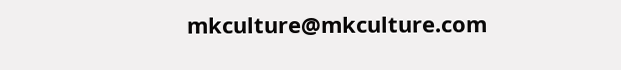mkculture@mkculture.com